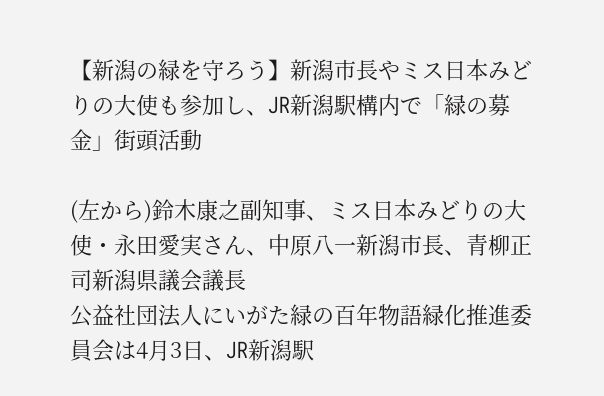【新潟の緑を守ろう】新潟市長やミス日本みどりの大使も参加し、JR新潟駅構内で「緑の募金」街頭活動

(左から)鈴木康之副知事、ミス日本みどりの大使・永田愛実さん、中原八一新潟市長、青柳正司新潟県議会議長
公益社団法人にいがた緑の百年物語緑化推進委員会は4月3日、JR新潟駅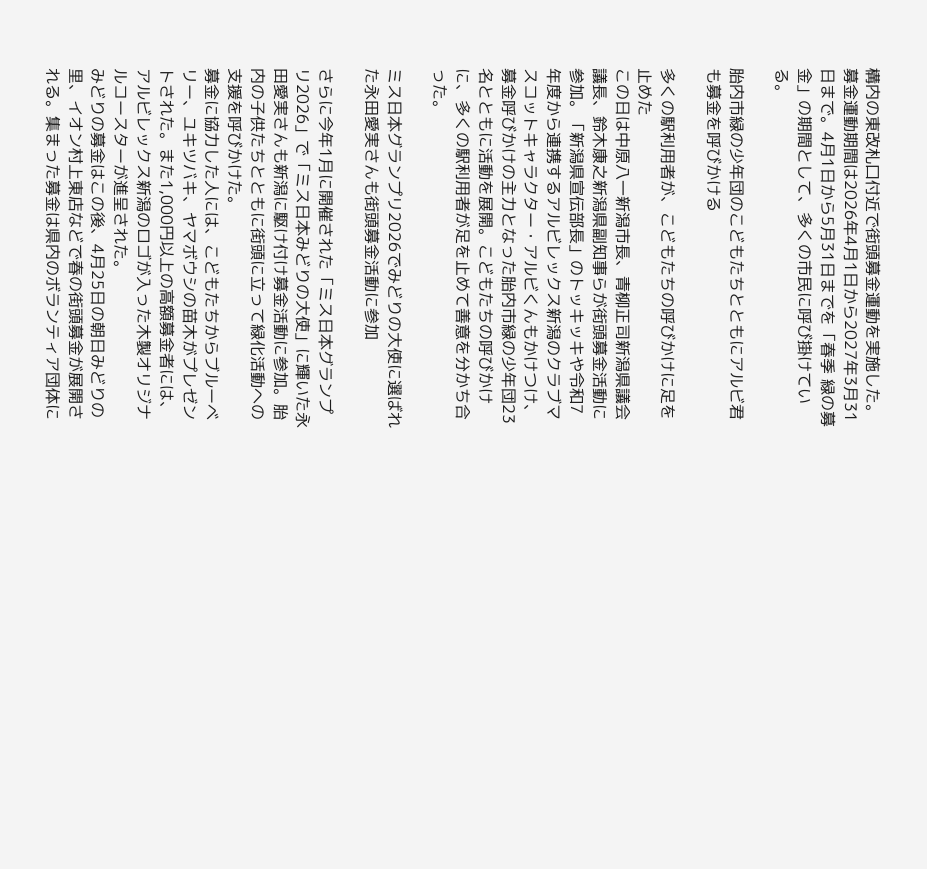構内の東改札口付近で街頭募金運動を実施した。募金運動期間は2026年4月1日から2027年3月31日まで。4月1日から5月31日までを「春季 緑の募金」の期間として、多くの市民に呼び掛けている。

胎内市緑の少年団のこどもたちとともにアルビ君も募金を呼びかける

多くの駅利用者が、こどもたちの呼びかけに足を止めた
この日は中原八一新潟市長、青柳正司新潟県議会議長、鈴木康之新潟県副知事らが街頭募金活動に参加。「新潟県宣伝部長」のトッキッキや令和7年度から連携するアルビレックス新潟のクラブマスコットキャラクター・アルビくんもかけつけ、募金呼びかけの主力となった胎内市緑の少年団23名とともに活動を展開。こどもたちの呼びかけに、多くの駅利用者が足を止めて善意を分かち合った。

ミス日本グランプリ2026でみどりの大使に選ばれた永田愛実さんも街頭募金活動に参加

さらに今年1月に開催された「ミス日本グランプリ2026」で「ミス日本みどりの大使」に輝いた永田愛実さんも新潟に駆け付け募金活動に参加。胎内の子供たちとともに街頭に立って緑化活動への支援を呼びかけた。
募金に協力した人には、こどもたちからブルーベリー、ユキツバキ、ヤマボウシの苗木がプレゼントされた。また1,000円以上の高額募金者には、アルビレックス新潟のロゴが入った木製オリジナルコースターが進呈された。
みどりの募金はこの後、4月25日の朝日みどりの里、イオン村上東店などで春の街頭募金が展開される。集まった募金は県内のボランティア団体に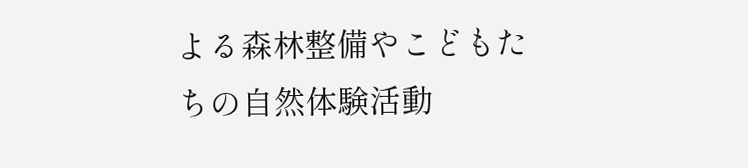よる森林整備やこどもたちの自然体験活動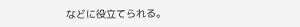などに役立てられる。